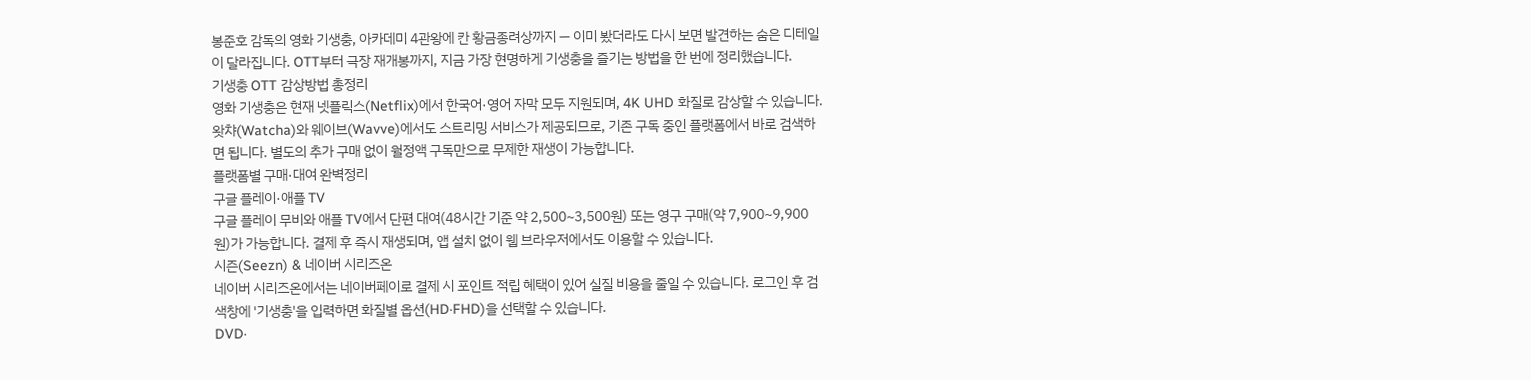봉준호 감독의 영화 기생충, 아카데미 4관왕에 칸 황금종려상까지 — 이미 봤더라도 다시 보면 발견하는 숨은 디테일이 달라집니다. OTT부터 극장 재개봉까지, 지금 가장 현명하게 기생충을 즐기는 방법을 한 번에 정리했습니다.
기생충 OTT 감상방법 총정리
영화 기생충은 현재 넷플릭스(Netflix)에서 한국어·영어 자막 모두 지원되며, 4K UHD 화질로 감상할 수 있습니다. 왓챠(Watcha)와 웨이브(Wavve)에서도 스트리밍 서비스가 제공되므로, 기존 구독 중인 플랫폼에서 바로 검색하면 됩니다. 별도의 추가 구매 없이 월정액 구독만으로 무제한 재생이 가능합니다.
플랫폼별 구매·대여 완벽정리
구글 플레이·애플 TV
구글 플레이 무비와 애플 TV에서 단편 대여(48시간 기준 약 2,500~3,500원) 또는 영구 구매(약 7,900~9,900원)가 가능합니다. 결제 후 즉시 재생되며, 앱 설치 없이 웹 브라우저에서도 이용할 수 있습니다.
시즌(Seezn) & 네이버 시리즈온
네이버 시리즈온에서는 네이버페이로 결제 시 포인트 적립 혜택이 있어 실질 비용을 줄일 수 있습니다. 로그인 후 검색창에 '기생충'을 입력하면 화질별 옵션(HD·FHD)을 선택할 수 있습니다.
DVD·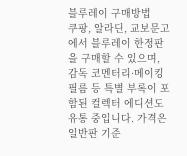블루레이 구매방법
쿠팡, 알라딘, 교보문고에서 블루레이 한정판을 구매할 수 있으며, 감독 코멘터리·메이킹 필름 등 특별 부록이 포함된 컬렉터 에디션도 유통 중입니다. 가격은 일반판 기준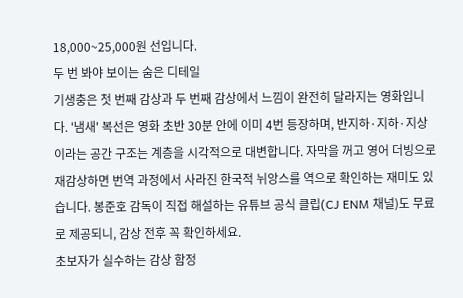18,000~25,000원 선입니다.
두 번 봐야 보이는 숨은 디테일
기생충은 첫 번째 감상과 두 번째 감상에서 느낌이 완전히 달라지는 영화입니다. '냄새' 복선은 영화 초반 30분 안에 이미 4번 등장하며, 반지하·지하·지상이라는 공간 구조는 계층을 시각적으로 대변합니다. 자막을 꺼고 영어 더빙으로 재감상하면 번역 과정에서 사라진 한국적 뉘앙스를 역으로 확인하는 재미도 있습니다. 봉준호 감독이 직접 해설하는 유튜브 공식 클립(CJ ENM 채널)도 무료로 제공되니, 감상 전후 꼭 확인하세요.
초보자가 실수하는 감상 함정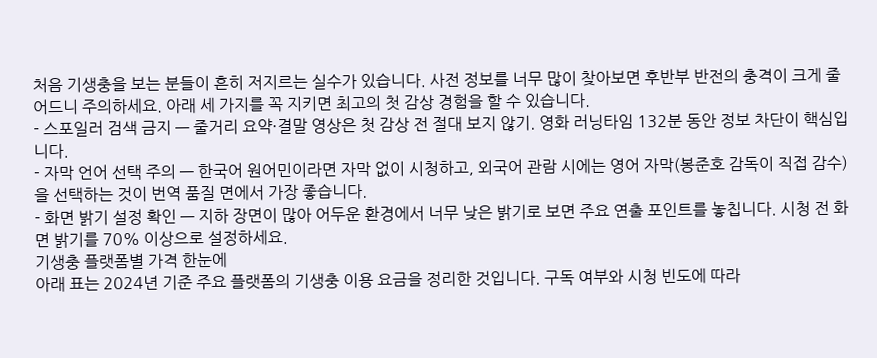처음 기생충을 보는 분들이 흔히 저지르는 실수가 있습니다. 사전 정보를 너무 많이 찾아보면 후반부 반전의 충격이 크게 줄어드니 주의하세요. 아래 세 가지를 꼭 지키면 최고의 첫 감상 경험을 할 수 있습니다.
- 스포일러 검색 금지 — 줄거리 요약·결말 영상은 첫 감상 전 절대 보지 않기. 영화 러닝타임 132분 동안 정보 차단이 핵심입니다.
- 자막 언어 선택 주의 — 한국어 원어민이라면 자막 없이 시청하고, 외국어 관람 시에는 영어 자막(봉준호 감독이 직접 감수)을 선택하는 것이 번역 품질 면에서 가장 좋습니다.
- 화면 밝기 설정 확인 — 지하 장면이 많아 어두운 환경에서 너무 낮은 밝기로 보면 주요 연출 포인트를 놓칩니다. 시청 전 화면 밝기를 70% 이상으로 설정하세요.
기생충 플랫폼별 가격 한눈에
아래 표는 2024년 기준 주요 플랫폼의 기생충 이용 요금을 정리한 것입니다. 구독 여부와 시청 빈도에 따라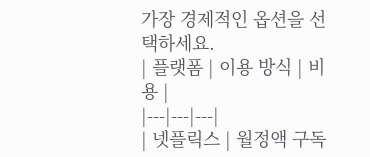가장 경제적인 옵션을 선택하세요.
| 플랫폼 | 이용 방식 | 비용 |
|---|---|---|
| 넷플릭스 | 월정액 구독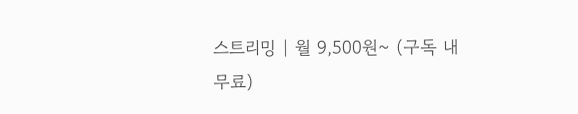스트리밍 | 월 9,500원~ (구독 내 무료)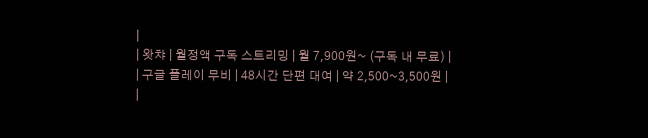|
| 왓챠 | 월정액 구독 스트리밍 | 월 7,900원~ (구독 내 무료) |
| 구글 플레이 무비 | 48시간 단편 대여 | 약 2,500~3,500원 |
|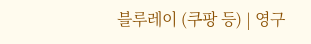블루레이 (쿠팡 등) | 영구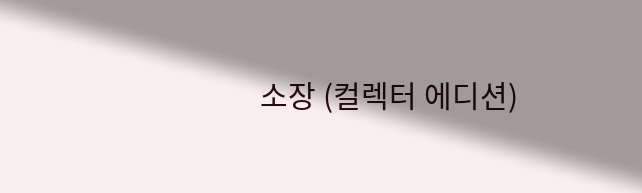소장 (컬렉터 에디션)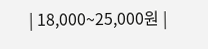| 18,000~25,000원 |